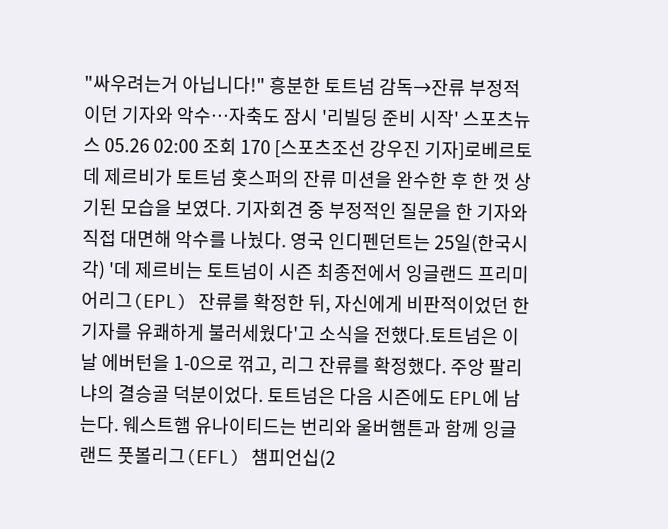"싸우려는거 아닙니다!" 흥분한 토트넘 감독→잔류 부정적이던 기자와 악수…자축도 잠시 '리빌딩 준비 시작' 스포츠뉴스 05.26 02:00 조회 170 [스포츠조선 강우진 기자]로베르토 데 제르비가 토트넘 홋스퍼의 잔류 미션을 완수한 후 한 껏 상기된 모습을 보였다. 기자회견 중 부정적인 질문을 한 기자와 직접 대면해 악수를 나눴다. 영국 인디펜던트는 25일(한국시각) '데 제르비는 토트넘이 시즌 최종전에서 잉글랜드 프리미어리그(EPL) 잔류를 확정한 뒤, 자신에게 비판적이었던 한 기자를 유쾌하게 불러세웠다'고 소식을 전했다.토트넘은 이날 에버턴을 1-0으로 꺾고, 리그 잔류를 확정했다. 주앙 팔리냐의 결승골 덕분이었다. 토트넘은 다음 시즌에도 EPL에 남는다. 웨스트햄 유나이티드는 번리와 울버햄튼과 함께 잉글랜드 풋볼리그(EFL) 챔피언십(2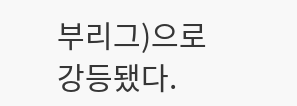부리그)으로 강등됐다.